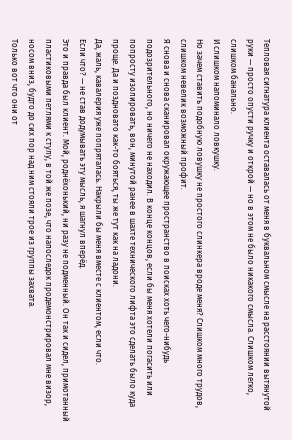Тепловая сигнатура клиента оставалась от меня в буквальном смысле на расстоянии вытянутой руки — просто опусти ручку и открой — но в этом не было никакого смысла. Слишком легко, слишком банально.
И слишком напоминало ловкушку.
Но зачем ставить подобную ловушку не простого слинкера вроде меня? Слишком много трудов, слишком невелик возможный профит.
Я снова и снова сканировал окружающее пространство в поисках хоть чего-нибудь подозрительного, но ничего не находил. В конце концов, если бы меня хотели погасить или попросту изолировать, вон, минутой ранее в шахте технического лифта это сделать было куда проще. Да и поздновато как-то бояться, ты же тут как на ладони.
Да, жаль, кавалерия уже попряталась. Накрыли бы меня вместе с клиентом, если что.
Если что? — не став додумывать эту мысль, я шагнул вперёд.
Это и правда был клиент. Мой, роднёхонький, ни разу не подменный. Он так и сидел, примотанный пластиковыми петлями к стулу, в той же позе, что напоследок продемонстрировал мне визор, носом вниз, будто до сих пор над ним стояли трое из группы захвата.
Только вот что они от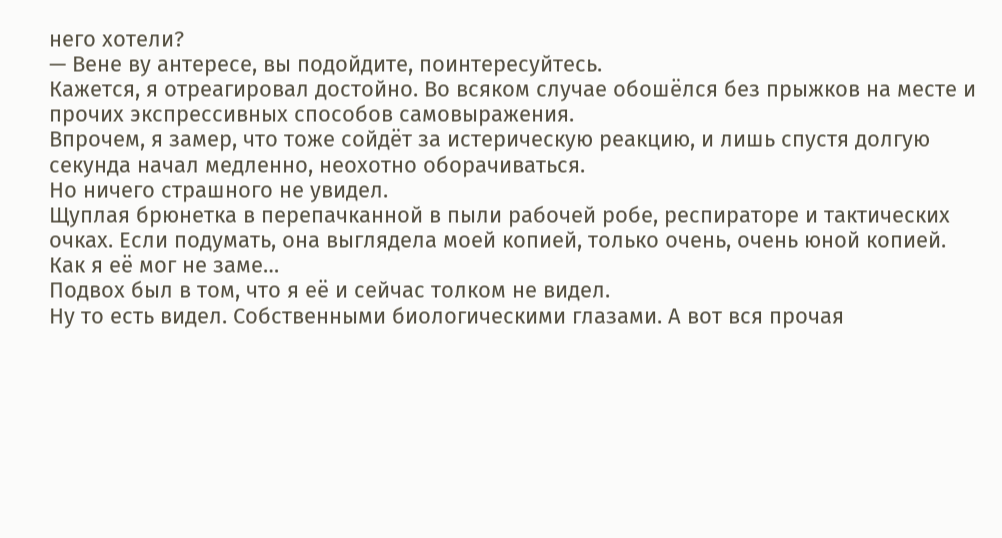него хотели?
— Вене ву антересе, вы подойдите, поинтересуйтесь.
Кажется, я отреагировал достойно. Во всяком случае обошёлся без прыжков на месте и прочих экспрессивных способов самовыражения.
Впрочем, я замер, что тоже сойдёт за истерическую реакцию, и лишь спустя долгую секунда начал медленно, неохотно оборачиваться.
Но ничего страшного не увидел.
Щуплая брюнетка в перепачканной в пыли рабочей робе, респираторе и тактических очках. Если подумать, она выглядела моей копией, только очень, очень юной копией. Как я её мог не заме…
Подвох был в том, что я её и сейчас толком не видел.
Ну то есть видел. Собственными биологическими глазами. А вот вся прочая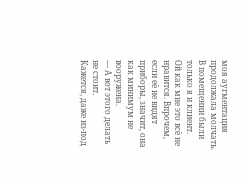моя аугментация продолжала молчать. В помещении были только я и клиент.
Ой как мне это всё не нравится. Впрочем, если её не видят приборы, значит, она как минимум не вооружена.
— А вот этого делать не стоит.
Кажется, даже из-под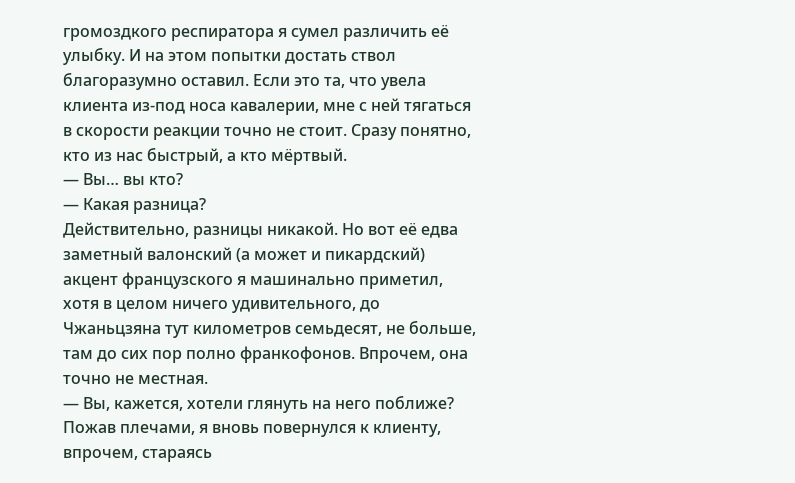громоздкого респиратора я сумел различить её улыбку. И на этом попытки достать ствол благоразумно оставил. Если это та, что увела клиента из-под носа кавалерии, мне с ней тягаться в скорости реакции точно не стоит. Сразу понятно, кто из нас быстрый, а кто мёртвый.
— Вы… вы кто?
— Какая разница?
Действительно, разницы никакой. Но вот её едва заметный валонский (а может и пикардский) акцент французского я машинально приметил, хотя в целом ничего удивительного, до Чжаньцзяна тут километров семьдесят, не больше, там до сих пор полно франкофонов. Впрочем, она точно не местная.
— Вы, кажется, хотели глянуть на него поближе?
Пожав плечами, я вновь повернулся к клиенту, впрочем, стараясь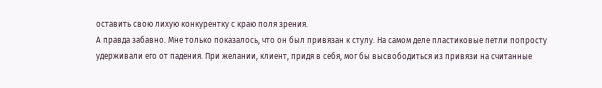оставить свою лихую конкурентку с краю поля зрения.
А правда забавно. Мне только показалось, что он был привязан к стулу. На самом деле пластиковые петли попросту удерживали его от падения. При желании, клиент, придя в себя, мог бы высвободиться из привязи на считанные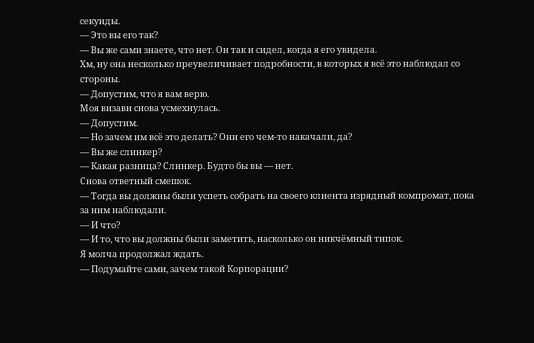секунды.
— Это вы его так?
— Вы же сами знаете, что нет. Он так и сидел, когда я его увидела.
Хм, ну она несколько преувеличивает подробности, в которых я всё это наблюдал со стороны.
— Допустим, что я вам верю.
Моя визави снова усмехнулась.
— Допустим.
— Но зачем им всё это делать? Они его чем-то накачали, да?
— Вы же слинкер?
— Какая разница? Слинкер. Будто бы вы — нет.
Снова ответный смешок.
— Тогда вы должны были успеть собрать на своего клиента изрядный компромат, пока за ним наблюдали.
— И что?
— И то, что вы должны были заметить, насколько он никчёмный типок.
Я молча продолжал ждать.
— Подумайте сами, зачем такой Корпорации?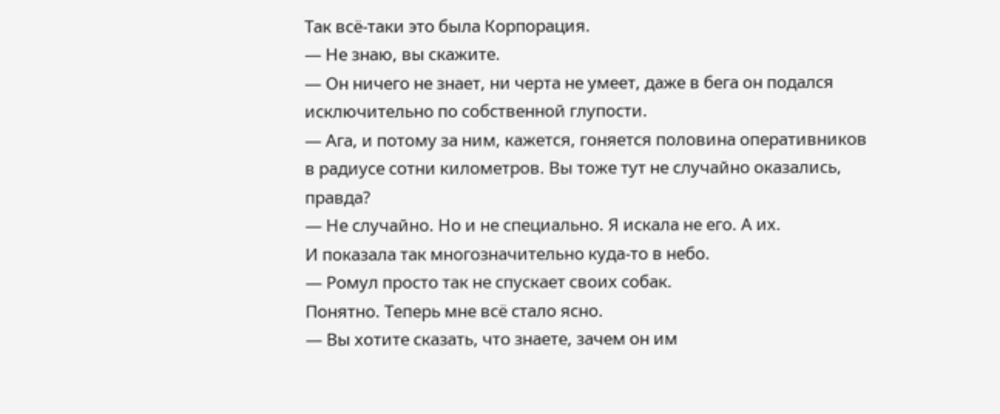Так всё-таки это была Корпорация.
— Не знаю, вы скажите.
— Он ничего не знает, ни черта не умеет, даже в бега он подался исключительно по собственной глупости.
— Ага, и потому за ним, кажется, гоняется половина оперативников в радиусе сотни километров. Вы тоже тут не случайно оказались, правда?
— Не случайно. Но и не специально. Я искала не его. А их.
И показала так многозначительно куда-то в небо.
— Ромул просто так не спускает своих собак.
Понятно. Теперь мне всё стало ясно.
— Вы хотите сказать, что знаете, зачем он им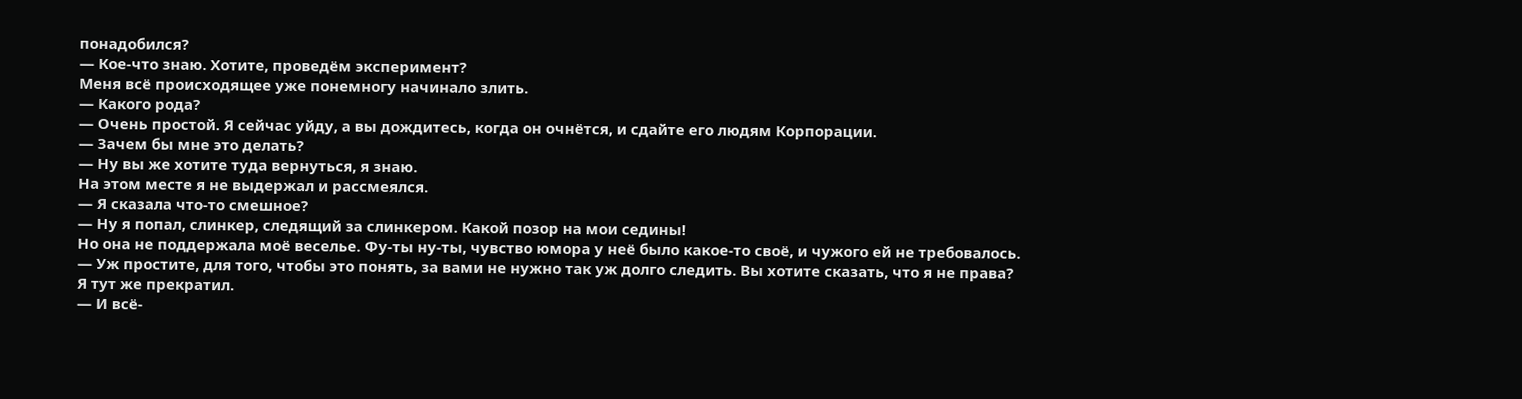понадобился?
— Кое-что знаю. Хотите, проведём эксперимент?
Меня всё происходящее уже понемногу начинало злить.
— Какого рода?
— Очень простой. Я сейчас уйду, а вы дождитесь, когда он очнётся, и сдайте его людям Корпорации.
— Зачем бы мне это делать?
— Ну вы же хотите туда вернуться, я знаю.
На этом месте я не выдержал и рассмеялся.
— Я сказала что-то смешное?
— Ну я попал, слинкер, следящий за слинкером. Какой позор на мои седины!
Но она не поддержала моё веселье. Фу-ты ну-ты, чувство юмора у неё было какое-то своё, и чужого ей не требовалось.
— Уж простите, для того, чтобы это понять, за вами не нужно так уж долго следить. Вы хотите сказать, что я не права?
Я тут же прекратил.
— И всё-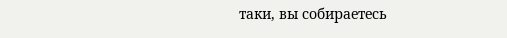таки, вы собираетесь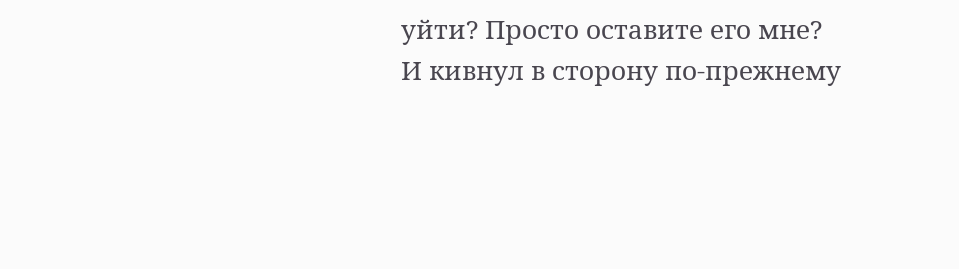уйти? Просто оставите его мне?
И кивнул в сторону по-прежнему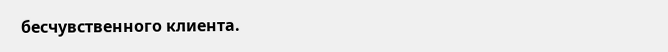бесчувственного клиента.